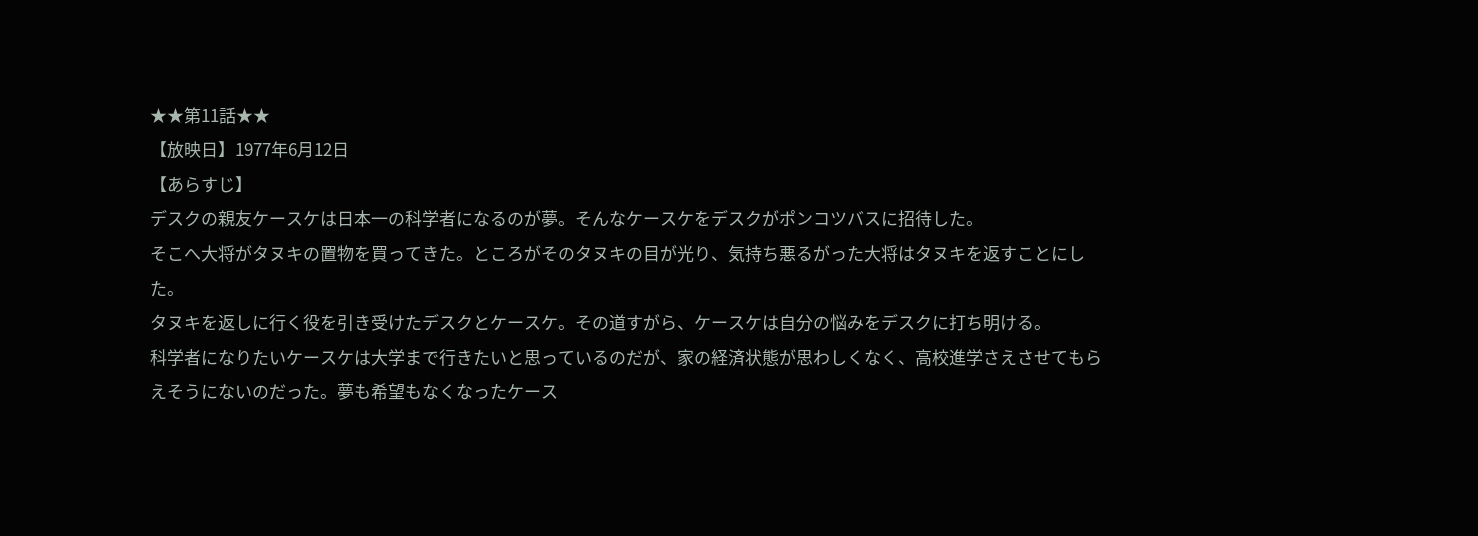★★第11話★★
【放映日】1977年6月12日
【あらすじ】
デスクの親友ケースケは日本一の科学者になるのが夢。そんなケースケをデスクがポンコツバスに招待した。
そこへ大将がタヌキの置物を買ってきた。ところがそのタヌキの目が光り、気持ち悪るがった大将はタヌキを返すことにした。
タヌキを返しに行く役を引き受けたデスクとケースケ。その道すがら、ケースケは自分の悩みをデスクに打ち明ける。
科学者になりたいケースケは大学まで行きたいと思っているのだが、家の経済状態が思わしくなく、高校進学さえさせてもらえそうにないのだった。夢も希望もなくなったケース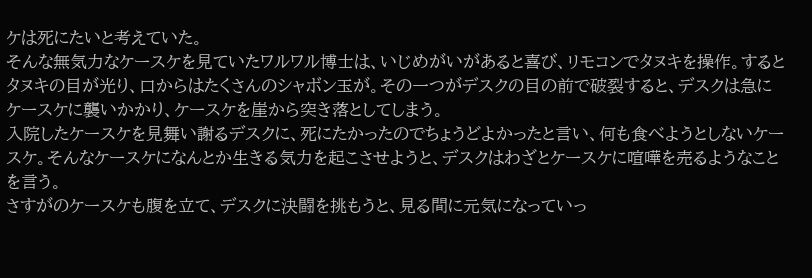ケは死にたいと考えていた。
そんな無気力なケースケを見ていたワルワル博士は、いじめがいがあると喜び、リモコンでタヌキを操作。するとタヌキの目が光り、口からはたくさんのシャボン玉が。その一つがデスクの目の前で破裂すると、デスクは急にケースケに襲いかかり、ケースケを崖から突き落としてしまう。
入院したケースケを見舞い謝るデスクに、死にたかったのでちょうどよかったと言い、何も食べようとしないケースケ。そんなケースケになんとか生きる気力を起こさせようと、デスクはわざとケースケに喧嘩を売るようなことを言う。
さすがのケースケも腹を立て、デスクに決闘を挑もうと、見る間に元気になっていっ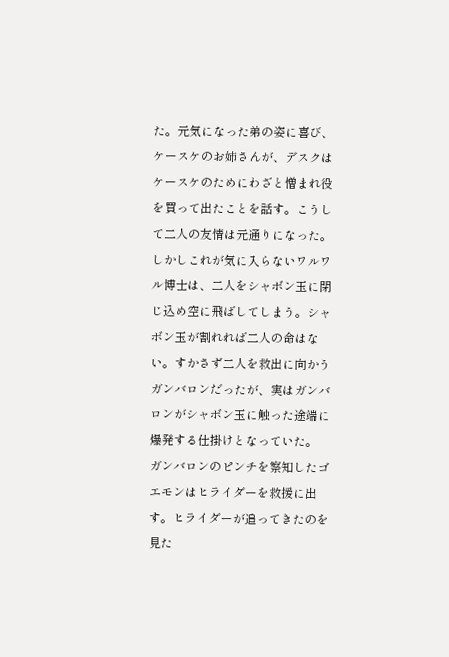た。元気になった弟の姿に喜び、ケースケのお姉さんが、デスクはケースケのためにわざと憎まれ役を買って出たことを話す。こうして二人の友情は元通りになった。
しかしこれが気に入らないワルワル博士は、二人をシャボン玉に閉じ込め空に飛ばしてしまう。シャボン玉が割れれば二人の命はない。すかさず二人を救出に向かうガンバロンだったが、実はガンバロンがシャボン玉に触った途端に爆発する仕掛けとなっていた。
ガンバロンのピンチを察知したゴエモンはヒライダーを救援に出す。ヒライダーが追ってきたのを見た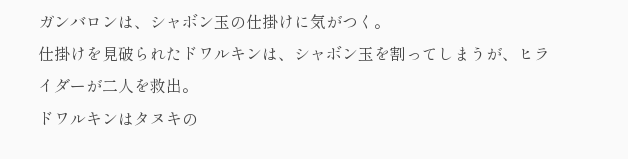ガンバロンは、シャボン玉の仕掛けに気がつく。
仕掛けを見破られたドワルキンは、シャボン玉を割ってしまうが、ヒライダーが二人を救出。
ドワルキンはタヌキの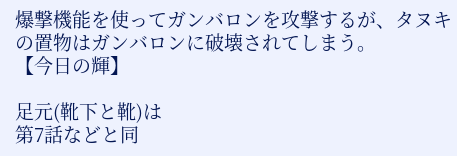爆撃機能を使ってガンバロンを攻撃するが、タヌキの置物はガンバロンに破壊されてしまう。
【今日の輝】

足元(靴下と靴)は
第7話などと同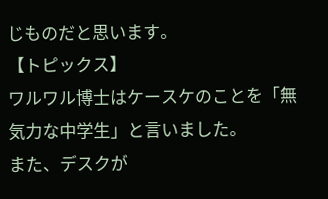じものだと思います。
【トピックス】
ワルワル博士はケースケのことを「無気力な中学生」と言いました。
また、デスクが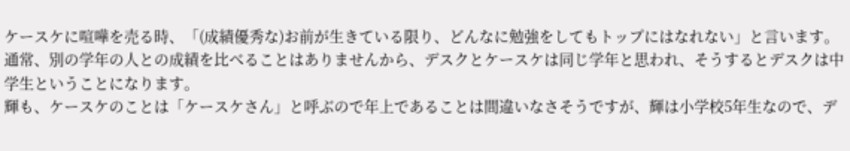ケースケに喧嘩を売る時、「(成績優秀な)お前が生きている限り、どんなに勉強をしてもトップにはなれない」と言います。通常、別の学年の人との成績を比べることはありませんから、デスクとケースケは同じ学年と思われ、そうするとデスクは中学生ということになります。
輝も、ケースケのことは「ケースケさん」と呼ぶので年上であることは間違いなさそうですが、輝は小学校5年生なので、デ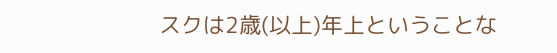スクは2歳(以上)年上ということな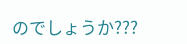のでしょうか???